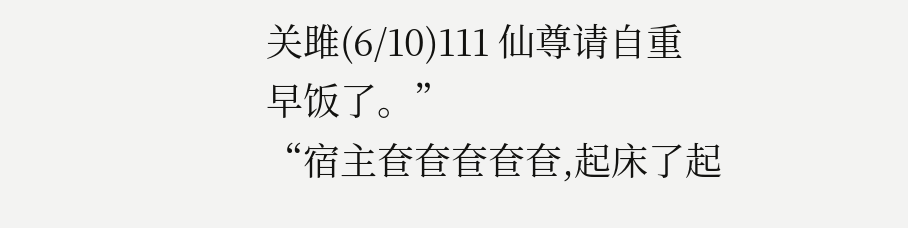关雎(6/10)111 仙尊请自重
早饭了。”
“宿主奆奆奆奆奆,起床了起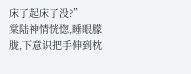床了起床了没?”
棠陆神情恍惚,睡眼朦胧,下意识把手伸到枕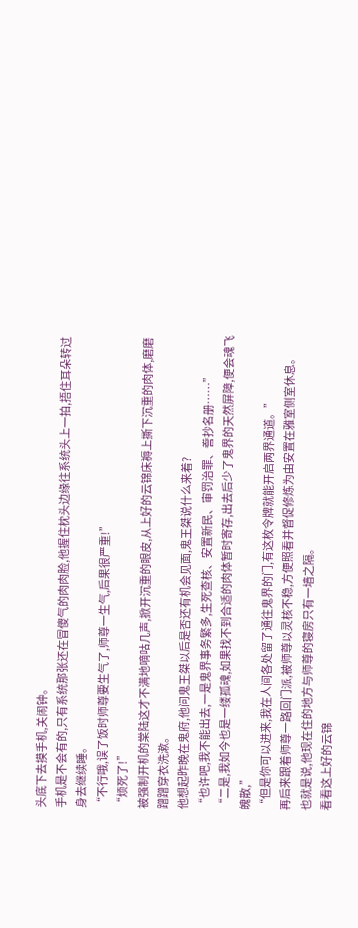头底下去摸手机,关闹钟。
手机是不会有的,只有系统那张还在冒傻气的肉肉脸,他握住枕头边缘往系统头上一拍,捂住耳朵转过身去继续睡。
“不行哦,误了饭时师尊要生气了,师尊一生气,后果很严重!”
“烦死了!”
被强制开机的棠陆这才不满地嘀咕几声,掀开沉重的眼皮,从上好的云锦床褥上撕下沉重的肉体,磨磨蹭蹭穿衣洗漱。
他想起昨晚在鬼府,他问鬼王桀以后是否还有机会见面,鬼王桀说什么来着?
“也许吧,我不能出去,一是鬼界事务繁多,生死查核、安置新民、审罚治罪、誊抄名册……”
“二是,我如今也是一缕孤魂,如果找不到合适的肉体暂时寄存,出去后少了鬼界的天然屏障,便会魂飞魄散,”
“但是你可以进来,我在人间各处留了通往鬼界的门,有这枚令牌就能开启两界通道。”
再后来跟着师尊一路回门派,被师尊以灵核不稳,方便照看并督促修炼为由安置在雅室侧室休息。
也就是说,他现在住的地方与师尊的寝房只有一墙之隔。
看看这上好的云锦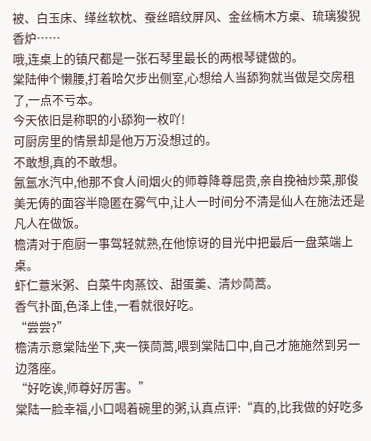被、白玉床、缂丝软枕、蚕丝暗纹屏风、金丝楠木方桌、琉璃狻猊香炉……
哦,连桌上的镇尺都是一张石琴里最长的两根琴键做的。
棠陆伸个懒腰,打着哈欠步出侧室,心想给人当舔狗就当做是交房租了,一点不亏本。
今天依旧是称职的小舔狗一枚吖!
可厨房里的情景却是他万万没想过的。
不敢想,真的不敢想。
氤氲水汽中,他那不食人间烟火的师尊降尊屈贵,亲自挽袖炒菜,那俊美无俦的面容半隐匿在雾气中,让人一时间分不清是仙人在施法还是凡人在做饭。
檐清对于庖厨一事驾轻就熟,在他惊讶的目光中把最后一盘菜端上桌。
虾仁薏米粥、白菜牛肉蒸饺、甜蛋羹、清炒茼蒿。
香气扑面,色泽上佳,一看就很好吃。
“尝尝?”
檐清示意棠陆坐下,夹一筷茼蒿,喂到棠陆口中,自己才施施然到另一边落座。
“好吃诶,师尊好厉害。”
棠陆一脸幸福,小口喝着碗里的粥,认真点评:“真的,比我做的好吃多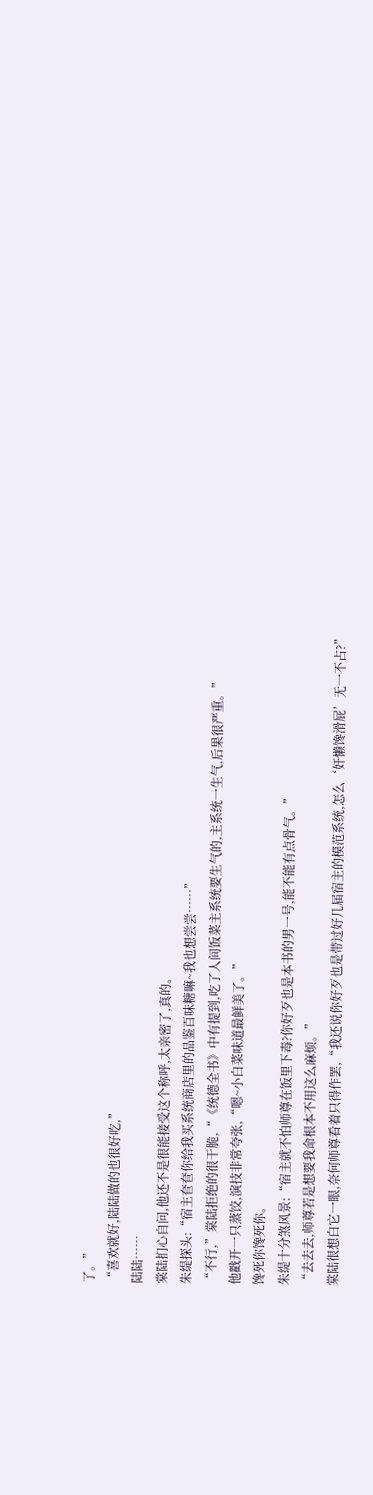了。”
“喜欢就好,陆陆做的也很好吃,”
陆陆……
棠陆扪心自问,他还不是很能接受这个称呼,太亲密了,真的。
朱缇探头:“宿主奆奆你给我买系统商店里的品鉴百味糖嘛~我也想尝尝……”
“不行,”棠陆拒绝的很干脆,“《统德全书》中有提到,吃了人间饭菜主系统要生气的,主系统一生气,后果很严重。”
他戳开一只蒸饺,演技非常夸张,“嗯~小白菜味道最鲜美了。”
馋死你馋死你。
朱缇十分煞风景:“宿主就不怕师尊在饭里下毒?你好歹也是本书的男一号,能不能有点骨气。”
“去去去,师尊若是想要我命根本不用这么麻烦。”
棠陆很想白它一眼,奈何师尊看着只得作罢,“我还说你好歹也是带过好几届宿主的模范系统,怎么‘奸懒馋滑屁’无一不占?”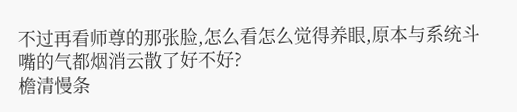不过再看师尊的那张脸,怎么看怎么觉得养眼,原本与系统斗嘴的气都烟消云散了好不好?
檐清慢条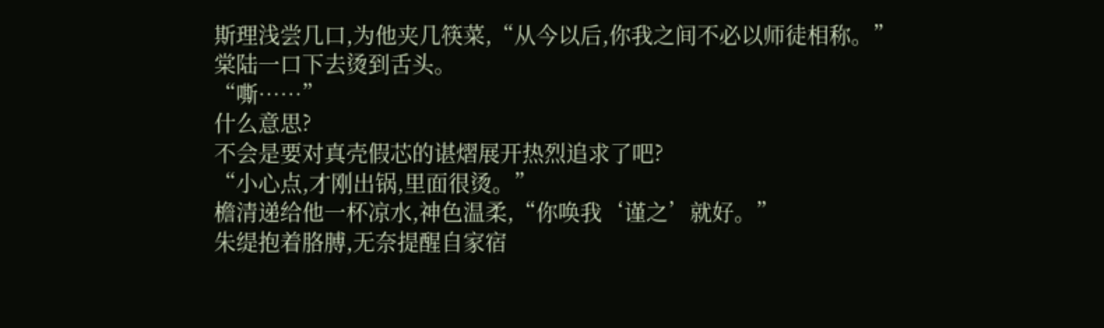斯理浅尝几口,为他夹几筷菜,“从今以后,你我之间不必以师徒相称。”
棠陆一口下去烫到舌头。
“嘶……”
什么意思?
不会是要对真壳假芯的谌熠展开热烈追求了吧?
“小心点,才刚出锅,里面很烫。”
檐清递给他一杯凉水,神色温柔,“你唤我‘谨之’就好。”
朱缇抱着胳膊,无奈提醒自家宿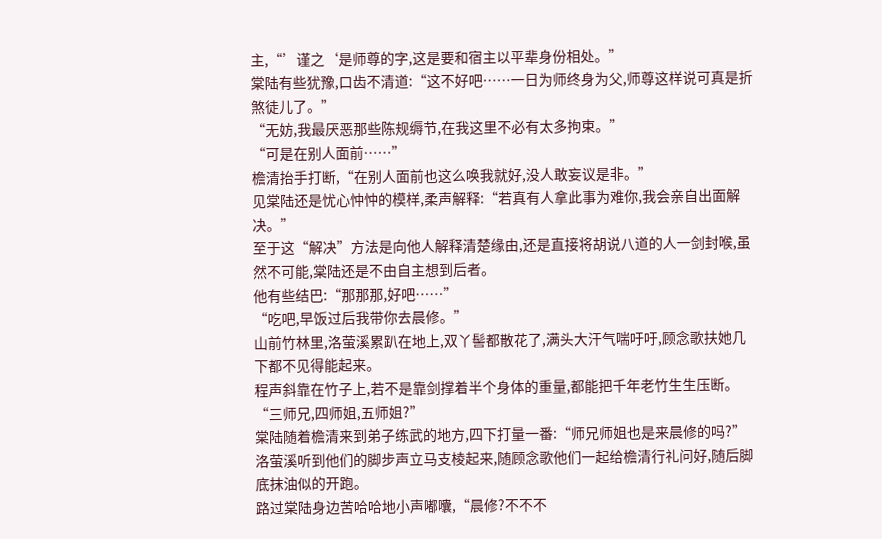主,“’谨之‘是师尊的字,这是要和宿主以平辈身份相处。”
棠陆有些犹豫,口齿不清道:“这不好吧……一日为师终身为父,师尊这样说可真是折煞徒儿了。”
“无妨,我最厌恶那些陈规缛节,在我这里不必有太多拘束。”
“可是在别人面前……”
檐清抬手打断,“在别人面前也这么唤我就好,没人敢妄议是非。”
见棠陆还是忧心忡忡的模样,柔声解释:“若真有人拿此事为难你,我会亲自出面解决。”
至于这“解决”方法是向他人解释清楚缘由,还是直接将胡说八道的人一剑封喉,虽然不可能,棠陆还是不由自主想到后者。
他有些结巴:“那那那,好吧……”
“吃吧,早饭过后我带你去晨修。”
山前竹林里,洛萤溪累趴在地上,双丫髻都散花了,满头大汗气喘吁吁,顾念歌扶她几下都不见得能起来。
程声斜靠在竹子上,若不是靠剑撑着半个身体的重量,都能把千年老竹生生压断。
“三师兄,四师姐,五师姐?”
棠陆随着檐清来到弟子练武的地方,四下打量一番:“师兄师姐也是来晨修的吗?”
洛萤溪听到他们的脚步声立马支棱起来,随顾念歌他们一起给檐清行礼问好,随后脚底抹油似的开跑。
路过棠陆身边苦哈哈地小声嘟囔,“晨修?不不不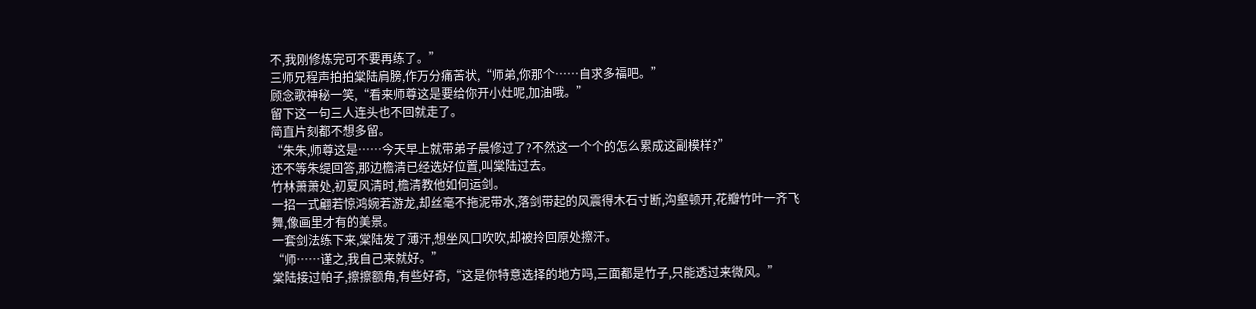不,我刚修炼完可不要再练了。”
三师兄程声拍拍棠陆肩膀,作万分痛苦状,“师弟,你那个……自求多福吧。”
顾念歌神秘一笑,“看来师尊这是要给你开小灶呢,加油哦。”
留下这一句三人连头也不回就走了。
简直片刻都不想多留。
“朱朱,师尊这是……今天早上就带弟子晨修过了?不然这一个个的怎么累成这副模样?”
还不等朱缇回答,那边檐清已经选好位置,叫棠陆过去。
竹林萧萧处,初夏风清时,檐清教他如何运剑。
一招一式翩若惊鸿婉若游龙,却丝毫不拖泥带水,落剑带起的风震得木石寸断,沟壑顿开,花瓣竹叶一齐飞舞,像画里才有的美景。
一套剑法练下来,棠陆发了薄汗,想坐风口吹吹,却被拎回原处擦汗。
“师……谨之,我自己来就好。”
棠陆接过帕子,擦擦额角,有些好奇,“这是你特意选择的地方吗,三面都是竹子,只能透过来微风。”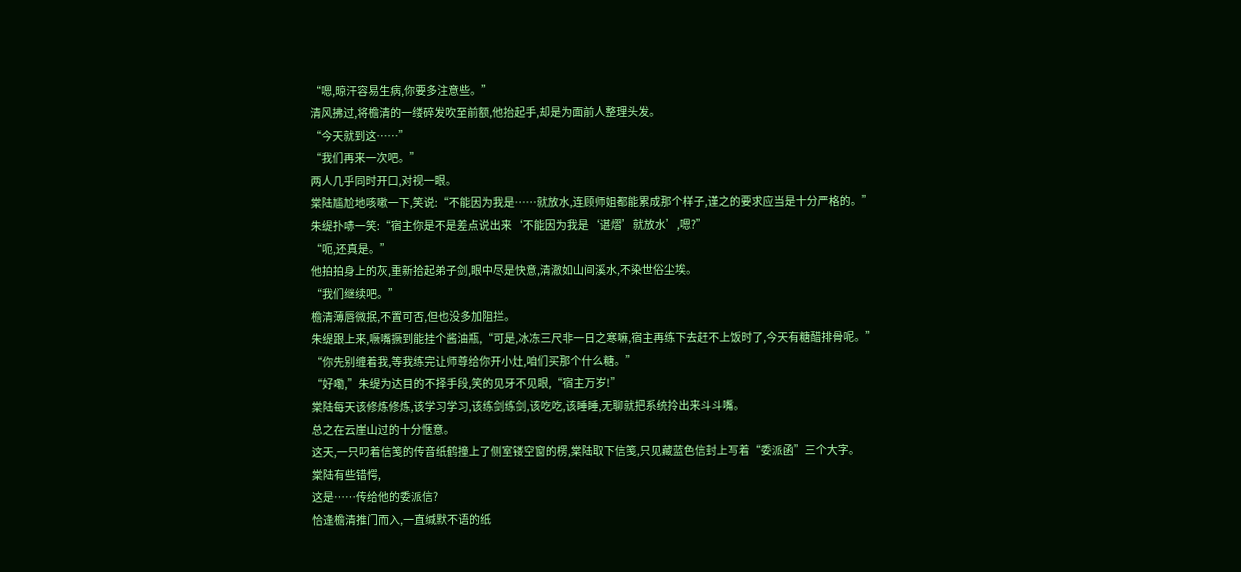“嗯,晾汗容易生病,你要多注意些。”
清风拂过,将檐清的一缕碎发吹至前额,他抬起手,却是为面前人整理头发。
“今天就到这……”
“我们再来一次吧。”
两人几乎同时开口,对视一眼。
棠陆尴尬地咳嗽一下,笑说:“不能因为我是……就放水,连顾师姐都能累成那个样子,谨之的要求应当是十分严格的。”
朱缇扑哧一笑:“宿主你是不是差点说出来‘不能因为我是‘谌熠’就放水’,嗯?”
“呃,还真是。”
他拍拍身上的灰,重新拾起弟子剑,眼中尽是快意,清澈如山间溪水,不染世俗尘埃。
“我们继续吧。”
檐清薄唇微抿,不置可否,但也没多加阻拦。
朱缇跟上来,噘嘴撅到能挂个酱油瓶,“可是,冰冻三尺非一日之寒嘛,宿主再练下去赶不上饭时了,今天有糖醋排骨呢。”
“你先别缠着我,等我练完让师尊给你开小灶,咱们买那个什么糖。”
“好嘞,”朱缇为达目的不择手段,笑的见牙不见眼,“宿主万岁!”
棠陆每天该修炼修炼,该学习学习,该练剑练剑,该吃吃,该睡睡,无聊就把系统拎出来斗斗嘴。
总之在云崖山过的十分惬意。
这天,一只叼着信笺的传音纸鹤撞上了侧室镂空窗的楞,棠陆取下信笺,只见藏蓝色信封上写着“委派函”三个大字。
棠陆有些错愕,
这是……传给他的委派信?
恰逢檐清推门而入,一直缄默不语的纸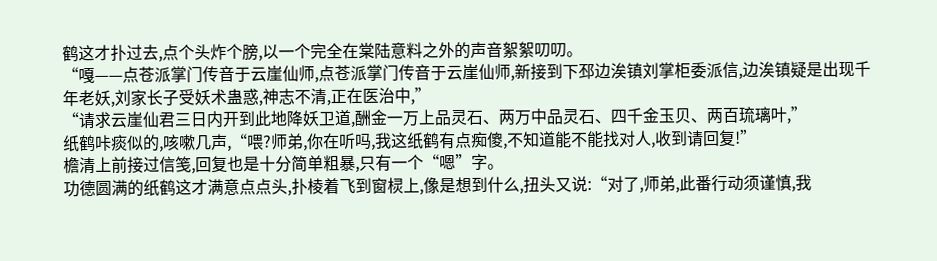鹤这才扑过去,点个头炸个膀,以一个完全在棠陆意料之外的声音絮絮叨叨。
“嘎——点苍派掌门传音于云崖仙师,点苍派掌门传音于云崖仙师,新接到下邳边涘镇刘掌柜委派信,边涘镇疑是出现千年老妖,刘家长子受妖术蛊惑,神志不清,正在医治中,”
“请求云崖仙君三日内开到此地降妖卫道,酬金一万上品灵石、两万中品灵石、四千金玉贝、两百琉璃叶,”
纸鹤咔痰似的,咳嗽几声,“喂?师弟,你在听吗,我这纸鹤有点痴傻,不知道能不能找对人,收到请回复!”
檐清上前接过信笺,回复也是十分简单粗暴,只有一个“嗯”字。
功德圆满的纸鹤这才满意点点头,扑棱着飞到窗棂上,像是想到什么,扭头又说:“对了,师弟,此番行动须谨慎,我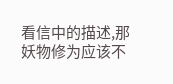看信中的描述,那妖物修为应该不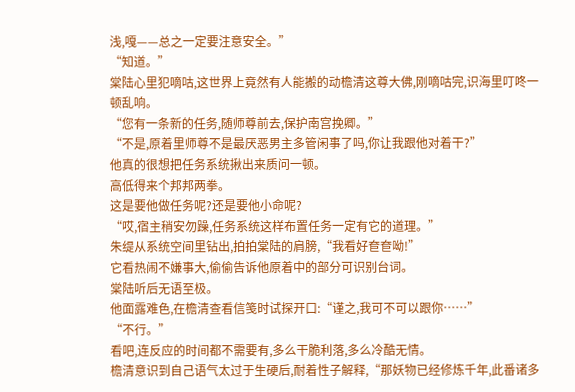浅,嘎——总之一定要注意安全。”
“知道。”
棠陆心里犯嘀咕,这世界上竟然有人能搬的动檐清这尊大佛,刚嘀咕完,识海里叮咚一顿乱响。
“您有一条新的任务,随师尊前去,保护南宫挽卿。”
“不是,原着里师尊不是最厌恶男主多管闲事了吗,你让我跟他对着干?”
他真的很想把任务系统揪出来质问一顿。
高低得来个邦邦两拳。
这是要他做任务呢?还是要他小命呢?
“哎,宿主稍安勿躁,任务系统这样布置任务一定有它的道理。”
朱缇从系统空间里钻出,拍拍棠陆的肩膀,“我看好奆奆呦!”
它看热闹不嫌事大,偷偷告诉他原着中的部分可识别台词。
棠陆听后无语至极。
他面露难色,在檐清查看信笺时试探开口:“谨之,我可不可以跟你……”
“不行。”
看吧,连反应的时间都不需要有,多么干脆利落,多么冷酷无情。
檐清意识到自己语气太过于生硬后,耐着性子解释,“那妖物已经修炼千年,此番诸多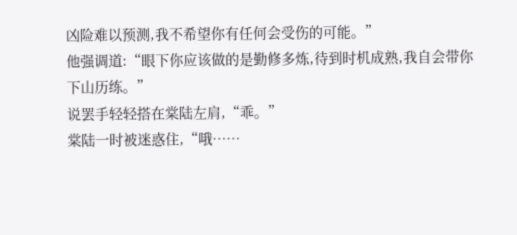凶险难以预测,我不希望你有任何会受伤的可能。”
他强调道:“眼下你应该做的是勤修多炼,待到时机成熟,我自会带你下山历练。”
说罢手轻轻搭在棠陆左肩,“乖。”
棠陆一时被迷惑住,“哦……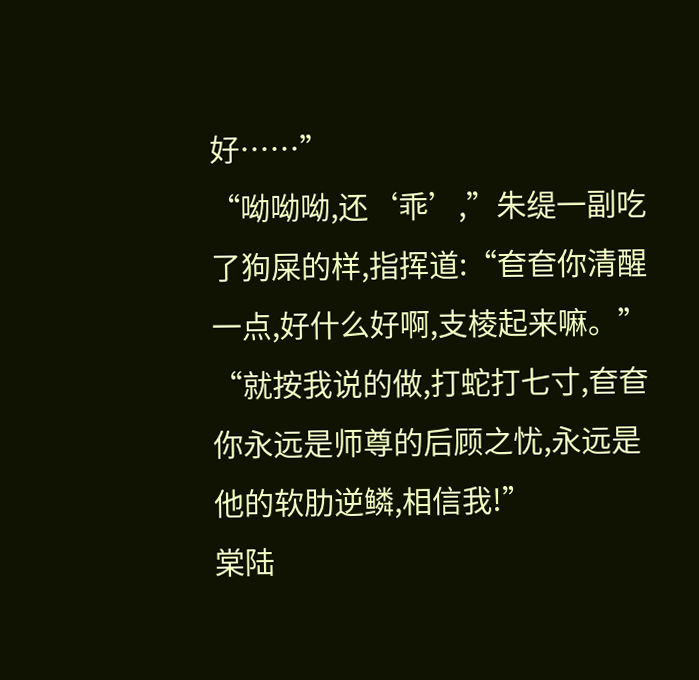好……”
“呦呦呦,还‘乖’,”朱缇一副吃了狗屎的样,指挥道:“奆奆你清醒一点,好什么好啊,支棱起来嘛。”
“就按我说的做,打蛇打七寸,奆奆你永远是师尊的后顾之忧,永远是他的软肋逆鳞,相信我!”
棠陆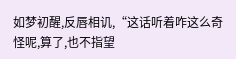如梦初醒,反唇相讥,“这话听着咋这么奇怪呢,算了,也不指望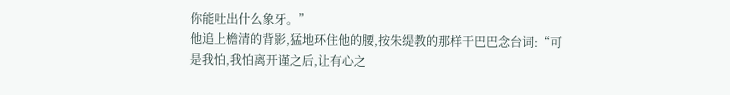你能吐出什么象牙。”
他追上檐清的背影,猛地环住他的腰,按朱缇教的那样干巴巴念台词:“可是我怕,我怕离开谨之后,让有心之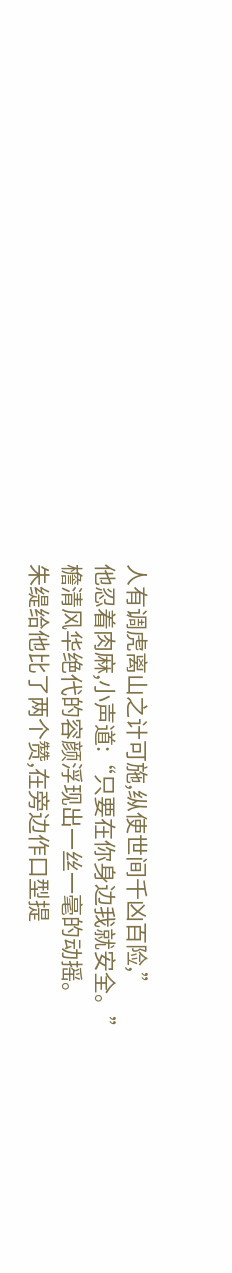人有调虎离山之计可施,纵使世间千凶百险,”
他忍着肉麻,小声道:“只要在你身边我就安全。”
檐清风华绝代的容颜浮现出一丝一毫的动摇。
朱缇给他比了两个赞,在旁边作口型提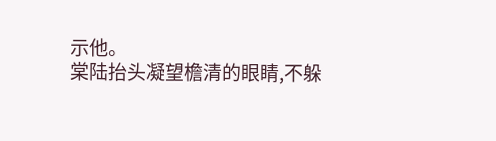示他。
棠陆抬头凝望檐清的眼睛,不躲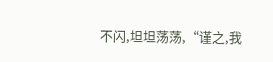不闪,坦坦荡荡,“谨之,我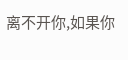离不开你,如果你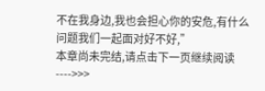不在我身边,我也会担心你的安危,有什么问题我们一起面对好不好,”
本章尚未完结,请点击下一页继续阅读---->>>